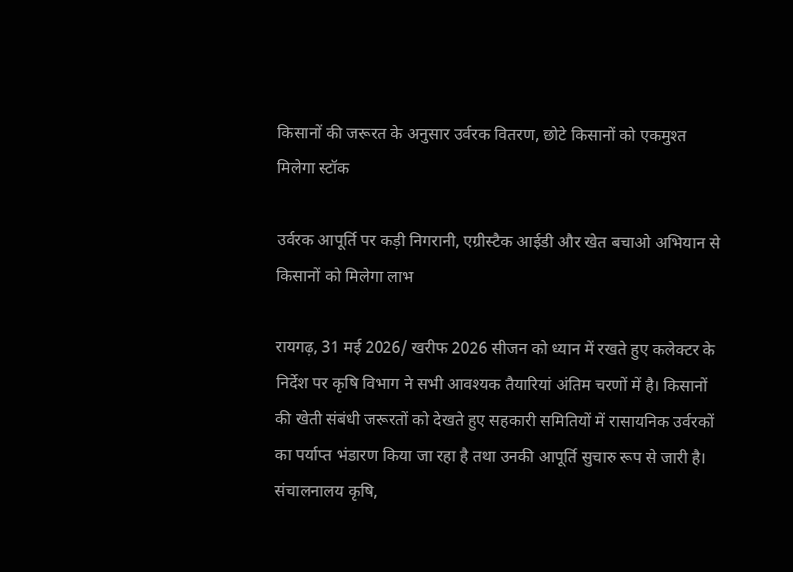किसानों की जरूरत के अनुसार उर्वरक वितरण, छोटे किसानों को एकमुश्त मिलेगा स्टॉक

उर्वरक आपूर्ति पर कड़ी निगरानी, एग्रीस्टैक आईडी और खेत बचाओ अभियान से किसानों को मिलेगा लाभ

रायगढ़, 31 मई 2026/ खरीफ 2026 सीजन को ध्यान में रखते हुए कलेक्टर के निर्देश पर कृषि विभाग ने सभी आवश्यक तैयारियां अंतिम चरणों में है। किसानों की खेती संबंधी जरूरतों को देखते हुए सहकारी समितियों में रासायनिक उर्वरकों का पर्याप्त भंडारण किया जा रहा है तथा उनकी आपूर्ति सुचारु रूप से जारी है। संचालनालय कृषि,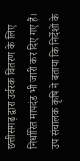छत्तीसगढ़ द्वारा उर्वरक वितरण के लिए निर्धारित मापदंड भी जारी कर दिए गए हैं।
उप संचालक कृषि ने बताया कि निर्देशों के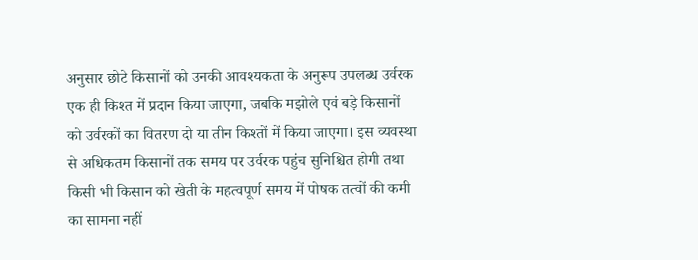अनुसार छोटे किसानों को उनकी आवश्यकता के अनुरूप उपलब्ध उर्वरक एक ही किश्त में प्रदान किया जाएगा, जबकि मझोले एवं बड़े किसानों को उर्वरकों का वितरण दो या तीन किश्तों में किया जाएगा। इस व्यवस्था से अधिकतम किसानों तक समय पर उर्वरक पहुंच सुनिश्चित होगी तथा किसी भी किसान को खेती के महत्वपूर्ण समय में पोषक तत्वों की कमी का सामना नहीं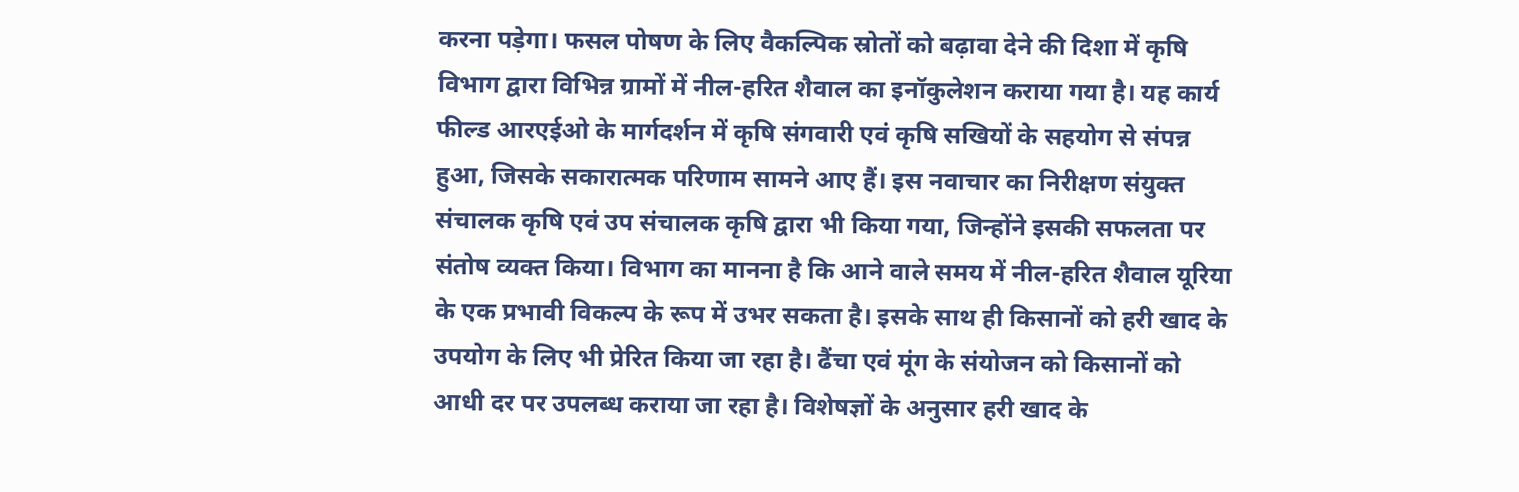करना पड़ेगा। फसल पोषण के लिए वैकल्पिक स्रोतों को बढ़ावा देने की दिशा में कृषि विभाग द्वारा विभिन्न ग्रामों में नील-हरित शैवाल का इनॉकुलेशन कराया गया है। यह कार्य फील्ड आरएईओ के मार्गदर्शन में कृषि संगवारी एवं कृषि सखियों के सहयोग से संपन्न हुआ, जिसके सकारात्मक परिणाम सामने आए हैं। इस नवाचार का निरीक्षण संयुक्त संचालक कृषि एवं उप संचालक कृषि द्वारा भी किया गया, जिन्होंने इसकी सफलता पर संतोष व्यक्त किया। विभाग का मानना है कि आने वाले समय में नील-हरित शैवाल यूरिया के एक प्रभावी विकल्प के रूप में उभर सकता है। इसके साथ ही किसानों को हरी खाद के उपयोग के लिए भी प्रेरित किया जा रहा है। ढैंचा एवं मूंग के संयोजन को किसानों को आधी दर पर उपलब्ध कराया जा रहा है। विशेषज्ञों के अनुसार हरी खाद के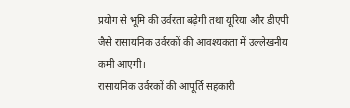प्रयोग से भूमि की उर्वरता बढ़ेगी तथा यूरिया और डीएपी जैसे रासायनिक उर्वरकों की आवश्यकता में उल्लेखनीय कमी आएगी।
रासायनिक उर्वरकों की आपूर्ति सहकारी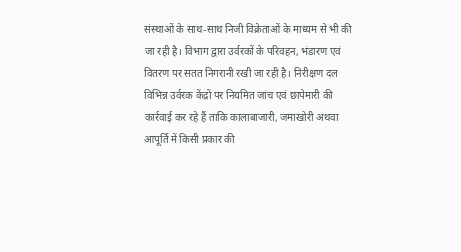संस्थाओं के साथ-साथ निजी विक्रेताओं के माध्यम से भी की जा रही है। विभाग द्वारा उर्वरकों के परिवहन, भंडारण एवं वितरण पर सतत निगरानी रखी जा रही है। निरीक्षण दल विभिन्न उर्वरक केंद्रों पर नियमित जांच एवं छापेमारी की कार्रवाई कर रहे हैं ताकि कालाबाजारी, जमाखोरी अथवा आपूर्ति में किसी प्रकार की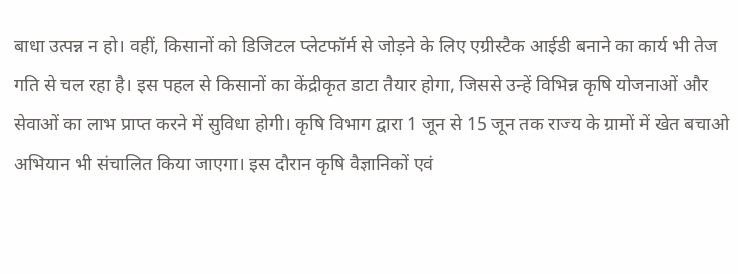बाधा उत्पन्न न हो। वहीं, किसानों को डिजिटल प्लेटफॉर्म से जोड़ने के लिए एग्रीस्टैक आईडी बनाने का कार्य भी तेज गति से चल रहा है। इस पहल से किसानों का केंद्रीकृत डाटा तैयार होगा, जिससे उन्हें विभिन्न कृषि योजनाओं और सेवाओं का लाभ प्राप्त करने में सुविधा होगी। कृषि विभाग द्वारा 1 जून से 15 जून तक राज्य के ग्रामों में खेत बचाओ अभियान भी संचालित किया जाएगा। इस दौरान कृषि वैज्ञानिकों एवं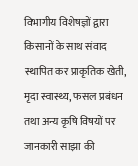विभागीय विशेषज्ञों द्वारा किसानों के साथ संवाद स्थापित कर प्राकृतिक खेती, मृदा स्वास्थ्य, फसल प्रबंधन तथा अन्य कृषि विषयों पर जानकारी साझा की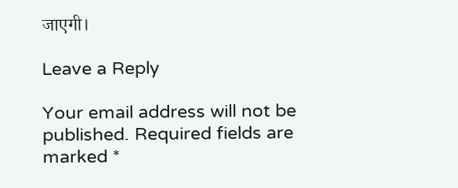जाएगी।

Leave a Reply

Your email address will not be published. Required fields are marked *